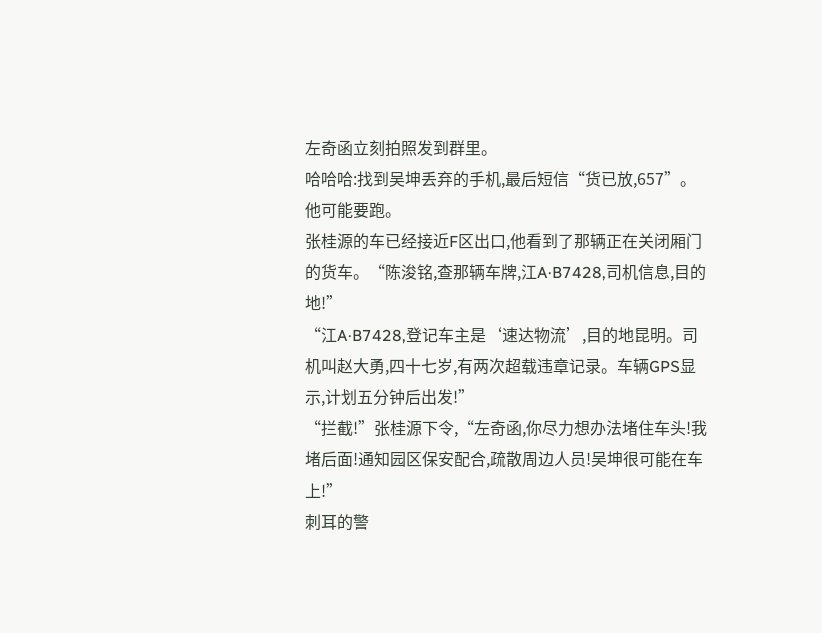左奇函立刻拍照发到群里。
哈哈哈:找到吴坤丢弃的手机,最后短信“货已放,657”。他可能要跑。
张桂源的车已经接近F区出口,他看到了那辆正在关闭厢门的货车。“陈浚铭,查那辆车牌,江A·B7428,司机信息,目的地!”
“江A·B7428,登记车主是‘速达物流’,目的地昆明。司机叫赵大勇,四十七岁,有两次超载违章记录。车辆GPS显示,计划五分钟后出发!”
“拦截!”张桂源下令,“左奇函,你尽力想办法堵住车头!我堵后面!通知园区保安配合,疏散周边人员!吴坤很可能在车上!”
刺耳的警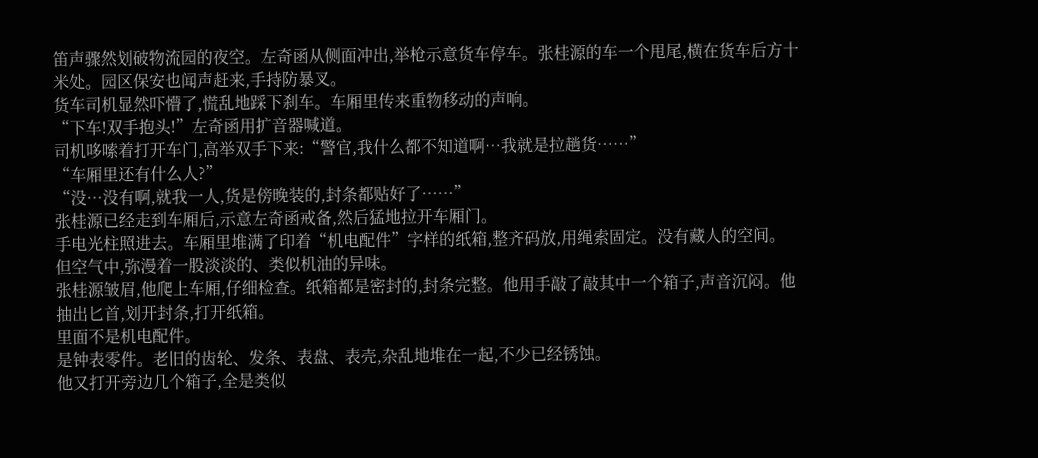笛声骤然划破物流园的夜空。左奇函从侧面冲出,举枪示意货车停车。张桂源的车一个甩尾,横在货车后方十米处。园区保安也闻声赶来,手持防暴叉。
货车司机显然吓懵了,慌乱地踩下刹车。车厢里传来重物移动的声响。
“下车!双手抱头!”左奇函用扩音器喊道。
司机哆嗦着打开车门,高举双手下来:“警官,我什么都不知道啊…我就是拉趟货……”
“车厢里还有什么人?”
“没…没有啊,就我一人,货是傍晚装的,封条都贴好了……”
张桂源已经走到车厢后,示意左奇函戒备,然后猛地拉开车厢门。
手电光柱照进去。车厢里堆满了印着“机电配件”字样的纸箱,整齐码放,用绳索固定。没有藏人的空间。
但空气中,弥漫着一股淡淡的、类似机油的异味。
张桂源皱眉,他爬上车厢,仔细检查。纸箱都是密封的,封条完整。他用手敲了敲其中一个箱子,声音沉闷。他抽出匕首,划开封条,打开纸箱。
里面不是机电配件。
是钟表零件。老旧的齿轮、发条、表盘、表壳,杂乱地堆在一起,不少已经锈蚀。
他又打开旁边几个箱子,全是类似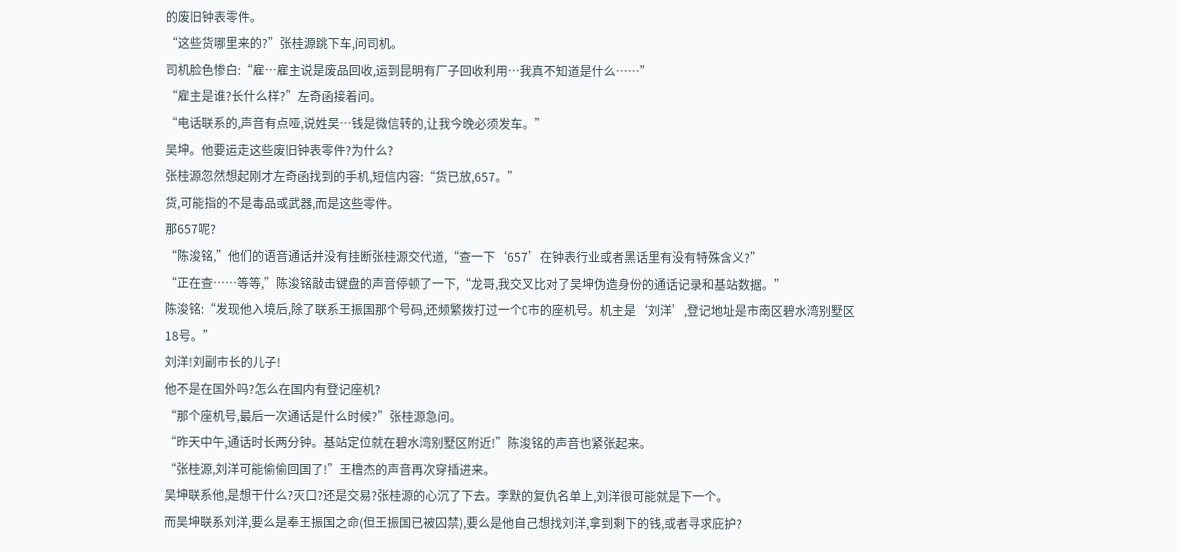的废旧钟表零件。
“这些货哪里来的?”张桂源跳下车,问司机。
司机脸色惨白:“雇…雇主说是废品回收,运到昆明有厂子回收利用…我真不知道是什么……”
“雇主是谁?长什么样?”左奇函接着问。
“电话联系的,声音有点哑,说姓吴…钱是微信转的,让我今晚必须发车。”
吴坤。他要运走这些废旧钟表零件?为什么?
张桂源忽然想起刚才左奇函找到的手机,短信内容:“货已放,657。”
货,可能指的不是毒品或武器,而是这些零件。
那657呢?
“陈浚铭,”他们的语音通话并没有挂断张桂源交代道,“查一下‘657’在钟表行业或者黑话里有没有特殊含义?”
“正在查……等等,”陈浚铭敲击键盘的声音停顿了一下,“龙哥,我交叉比对了吴坤伪造身份的通话记录和基站数据。”
陈浚铭:“发现他入境后,除了联系王振国那个号码,还频繁拨打过一个C市的座机号。机主是‘刘洋’,登记地址是市南区碧水湾别墅区18号。”
刘洋!刘副市长的儿子!
他不是在国外吗?怎么在国内有登记座机?
“那个座机号,最后一次通话是什么时候?”张桂源急问。
“昨天中午,通话时长两分钟。基站定位就在碧水湾别墅区附近!”陈浚铭的声音也紧张起来。
“张桂源,刘洋可能偷偷回国了!”王橹杰的声音再次穿插进来。
吴坤联系他,是想干什么?灭口?还是交易?张桂源的心沉了下去。李默的复仇名单上,刘洋很可能就是下一个。
而吴坤联系刘洋,要么是奉王振国之命(但王振国已被囚禁),要么是他自己想找刘洋,拿到剩下的钱,或者寻求庇护?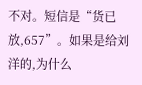不对。短信是“货已放,657”。如果是给刘洋的,为什么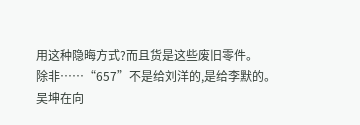用这种隐晦方式?而且货是这些废旧零件。
除非……“657”不是给刘洋的,是给李默的。
吴坤在向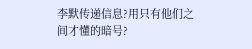李默传递信息?用只有他们之间才懂的暗号?